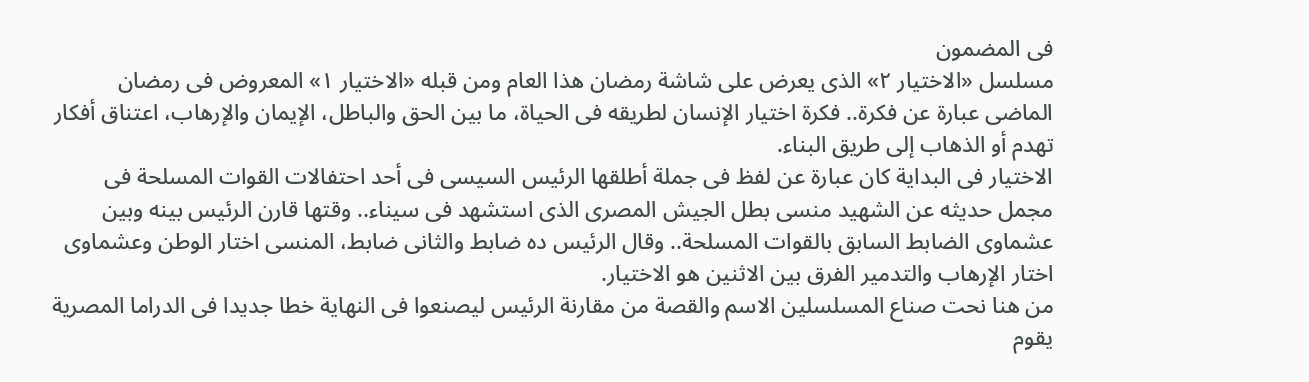فى المضمون
مسلسل «الاختيار ٢» الذى يعرض على شاشة رمضان هذا العام ومن قبله «الاختيار ١» المعروض فى رمضان الماضى عبارة عن فكرة.. فكرة اختيار الإنسان لطريقه فى الحياة، ما بين الحق والباطل، الإيمان والإرهاب، اعتناق أفكار تهدم أو الذهاب إلى طريق البناء.
الاختيار فى البداية كان عبارة عن لفظ فى جملة أطلقها الرئيس السيسى فى أحد احتفالات القوات المسلحة فى مجمل حديثه عن الشهيد منسى بطل الجيش المصرى الذى استشهد فى سيناء.. وقتها قارن الرئيس بينه وبين عشماوى الضابط السابق بالقوات المسلحة.. وقال الرئيس ده ضابط والثانى ضابط، المنسى اختار الوطن وعشماوى اختار الإرهاب والتدمير الفرق بين الاثنين هو الاختيار.
من هنا نحت صناع المسلسلين الاسم والقصة من مقارنة الرئيس ليصنعوا فى النهاية خطا جديدا فى الدراما المصرية يقوم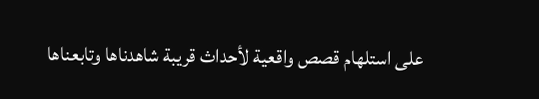على استلهام قصص واقعية لأحداث قريبة شاهدناها وتابعناها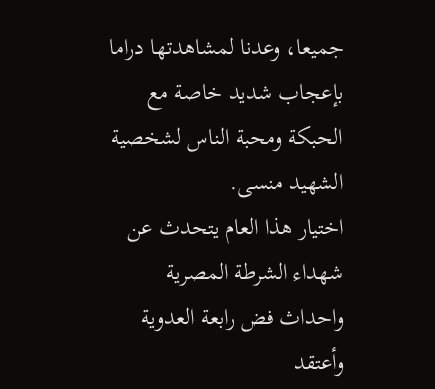جميعا، وعدنا لمشاهدتها دراما بإعجاب شديد خاصة مع الحبكة ومحبة الناس لشخصية الشهيد منسى.
اختيار هذا العام يتحدث عن شهداء الشرطة المصرية واحداث فض رابعة العدوية وأعتقد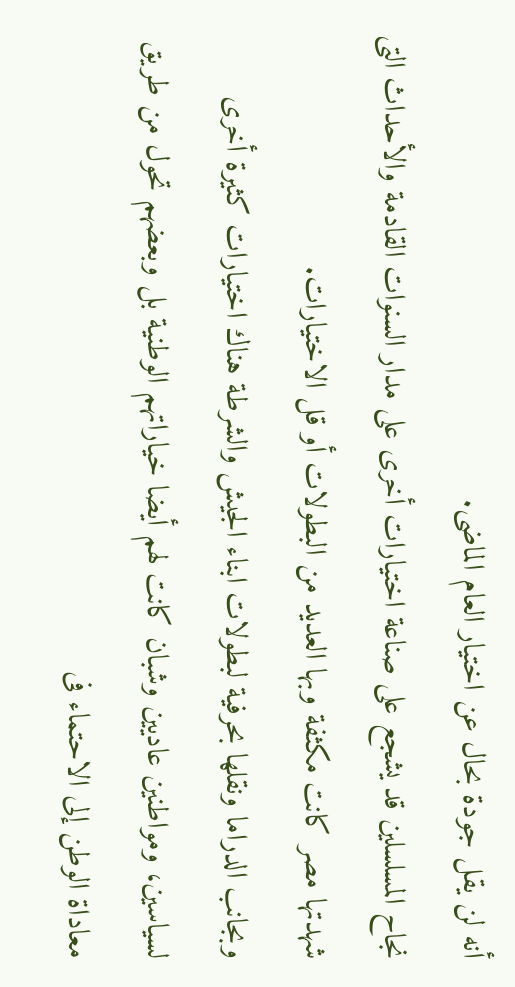أنه لن يقل جودة بحال عن اختيار العام الماضى.
نجاح المسلسلين قد يشجع على صناعة اختيارات أخرى على مدار السنوات القادمة والأحداث التى شهدتها مصر كانت مكثفة وبها العديد من البطولات أو قل الاختيارات.
وبجانب الدراما ونقلها بحرفية لبطولات ابناء الجيش والشرطة هناك اختيارات كثيرة أخرى لسياسين، ومواطنين عاديين وشبان كانت لهم أيضا خياراتهم الوطنية بل وبعضهم تحول من طريق معاداة الوطن إلى الاحتماء فى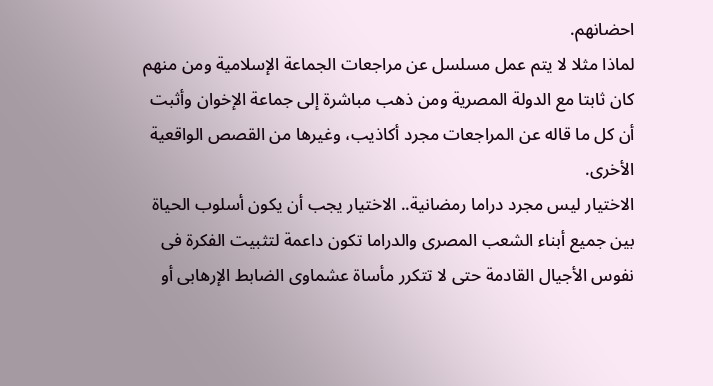احضانهم.
لماذا مثلا لا يتم عمل مسلسل عن مراجعات الجماعة الإسلامية ومن منهم كان ثابتا مع الدولة المصرية ومن ذهب مباشرة إلى جماعة الإخوان وأثبت أن كل ما قاله عن المراجعات مجرد أكاذيب، وغيرها من القصص الواقعية الأخرى.
الاختيار ليس مجرد دراما رمضانية.. الاختيار يجب أن يكون أسلوب الحياة بين جميع أبناء الشعب المصرى والدراما تكون داعمة لتثبيت الفكرة فى نفوس الأجيال القادمة حتى لا تتكرر مأساة عشماوى الضابط الإرهابى أو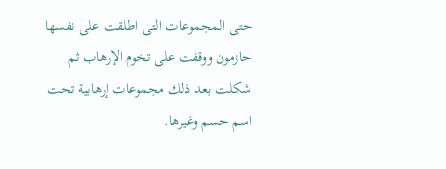حتى المجموعات التى اطلقت على نفسها حازمون ووقفت على تخوم الإرهاب ثم شكلت بعد ذلك مجموعات إرهابية تحت اسم حسم وغيرها.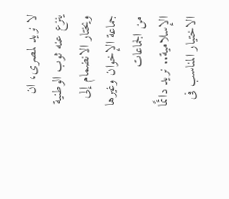لا نريد لمصرى، ان ينزع عنه ثوب الوطنية ويختار الانضمام إلى جماعة الإخوان وغيرها من الجماعات الإسلامية.. نريد دائمًا الاختيار المناسب فى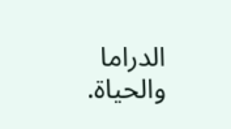الدراما والحياة.